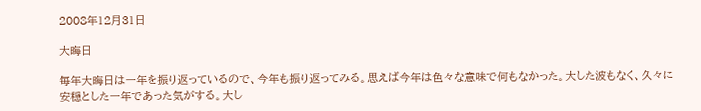2008年12月31日

大晦日

毎年大晦日は一年を振り返っているので、今年も振り返ってみる。思えば今年は色々な意味で何もなかった。大した波もなく、久々に安穏とした一年であった気がする。大し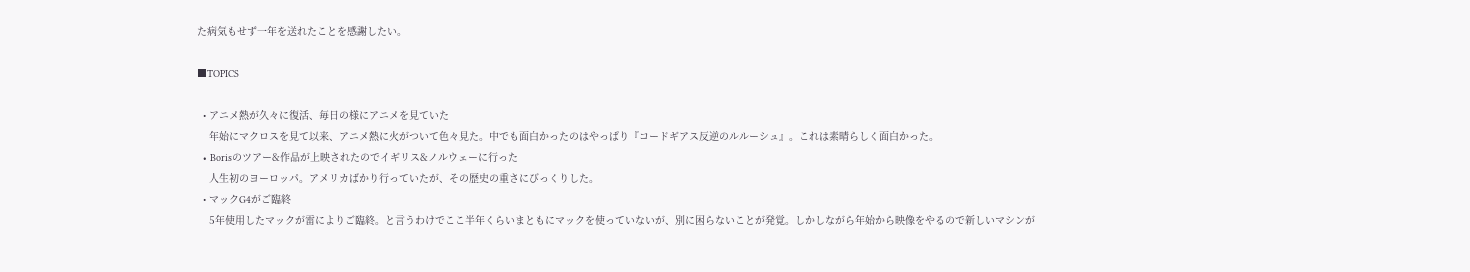た病気もせず一年を送れたことを感謝したい。

■TOPICS

  • アニメ熱が久々に復活、毎日の様にアニメを見ていた
    年始にマクロスを見て以来、アニメ熱に火がついて色々見た。中でも面白かったのはやっぱり『コードギアス反逆のルルーシュ』。これは素晴らしく面白かった。
  • Borisのツアー&作品が上映されたのでイギリス&ノルウェーに行った
    人生初のヨーロッパ。アメリカばかり行っていたが、その歴史の重さにびっくりした。
  • マックG4がご臨終
    5年使用したマックが雷によりご臨終。と言うわけでここ半年くらいまともにマックを使っていないが、別に困らないことが発覚。しかしながら年始から映像をやるので新しいマシンが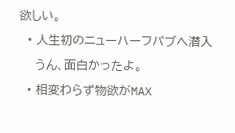欲しい。
  • 人生初のニューハーフパブへ潜入
    うん、面白かったよ。
  • 相変わらず物欲がMAX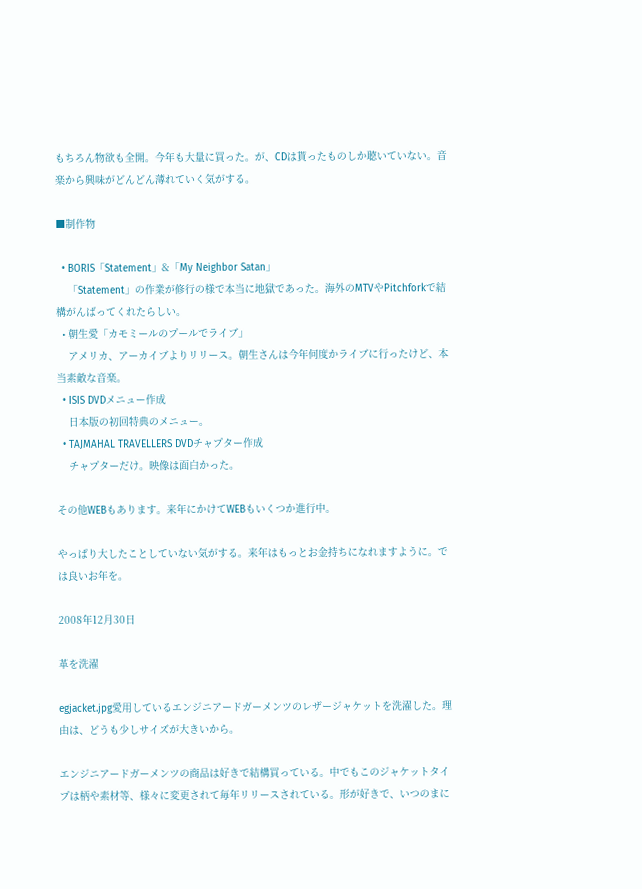もちろん物欲も全開。今年も大量に買った。が、CDは貰ったものしか聴いていない。音楽から興味がどんどん薄れていく気がする。

■制作物

  • BORIS「Statement」&「My Neighbor Satan」
    「Statement」の作業が修行の様で本当に地獄であった。海外のMTVやPitchforkで結構がんばってくれたらしい。
  • 朝生愛「カモミールのプールでライブ」
    アメリカ、アーカイブよりリリース。朝生さんは今年何度かライブに行ったけど、本当素敵な音楽。
  • ISIS DVDメニュー作成
    日本版の初回特典のメニュー。
  • TAJMAHAL TRAVELLERS DVDチャプター作成
    チャプターだけ。映像は面白かった。

その他WEBもあります。来年にかけてWEBもいくつか進行中。

やっぱり大したことしていない気がする。来年はもっとお金持ちになれますように。では良いお年を。

2008年12月30日

革を洗濯

egjacket.jpg愛用しているエンジニアードガーメンツのレザージャケットを洗濯した。理由は、どうも少しサイズが大きいから。

エンジニアードガーメンツの商品は好きで結構買っている。中でもこのジャケットタイプは柄や素材等、様々に変更されて毎年リリースされている。形が好きで、いつのまに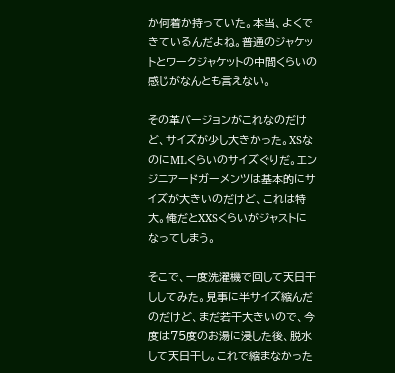か何着か持っていた。本当、よくできているんだよね。普通のジャケットとワークジャケットの中間くらいの感じがなんとも言えない。

その革バージョンがこれなのだけど、サイズが少し大きかった。XSなのにMLくらいのサイズぐりだ。エンジニアードガーメンツは基本的にサイズが大きいのだけど、これは特大。俺だとXXSくらいがジャストになってしまう。

そこで、一度洗濯機で回して天日干ししてみた。見事に半サイズ縮んだのだけど、まだ若干大きいので、今度は75度のお湯に浸した後、脱水して天日干し。これで縮まなかった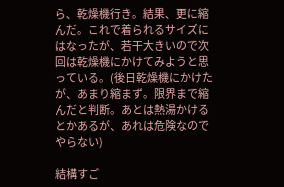ら、乾燥機行き。結果、更に縮んだ。これで着られるサイズにはなったが、若干大きいので次回は乾燥機にかけてみようと思っている。(後日乾燥機にかけたが、あまり縮まず。限界まで縮んだと判断。あとは熱湯かけるとかあるが、あれは危険なのでやらない)

結構すご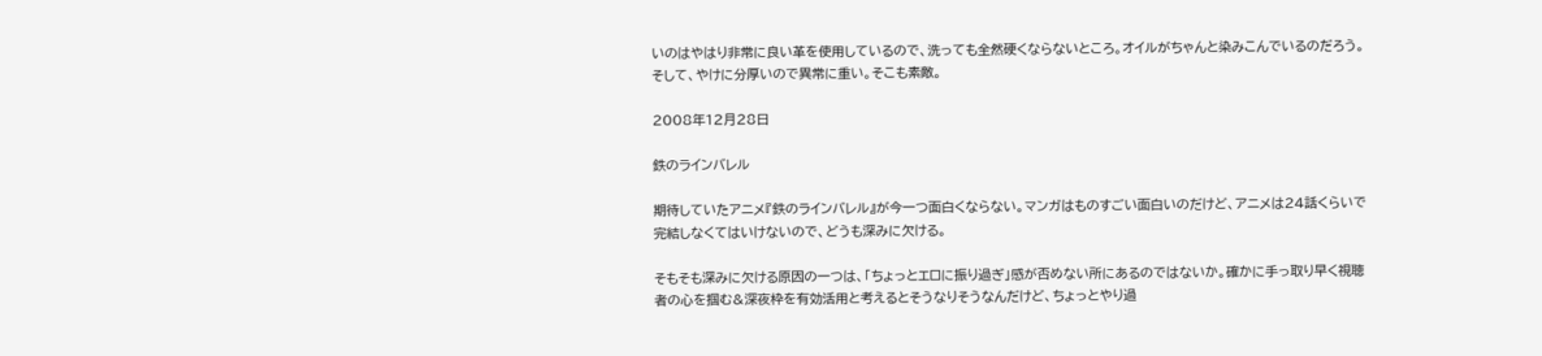いのはやはり非常に良い革を使用しているので、洗っても全然硬くならないところ。オイルがちゃんと染みこんでいるのだろう。そして、やけに分厚いので異常に重い。そこも素敵。

2008年12月28日

鉄のラインバレル

期待していたアニメ『鉄のラインバレル』が今一つ面白くならない。マンガはものすごい面白いのだけど、アニメは24話くらいで完結しなくてはいけないので、どうも深みに欠ける。

そもそも深みに欠ける原因の一つは、「ちょっとエロに振り過ぎ」感が否めない所にあるのではないか。確かに手っ取り早く視聴者の心を掴む&深夜枠を有効活用と考えるとそうなりそうなんだけど、ちょっとやり過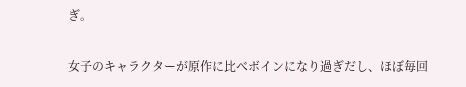ぎ。

女子のキャラクターが原作に比べボインになり過ぎだし、ほぼ毎回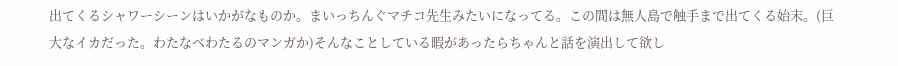出てくるシャワーシーンはいかがなものか。まいっちんぐマチコ先生みたいになってる。この間は無人島で触手まで出てくる始末。(巨大なイカだった。わたなべわたるのマンガか)そんなことしている暇があったらちゃんと話を演出して欲し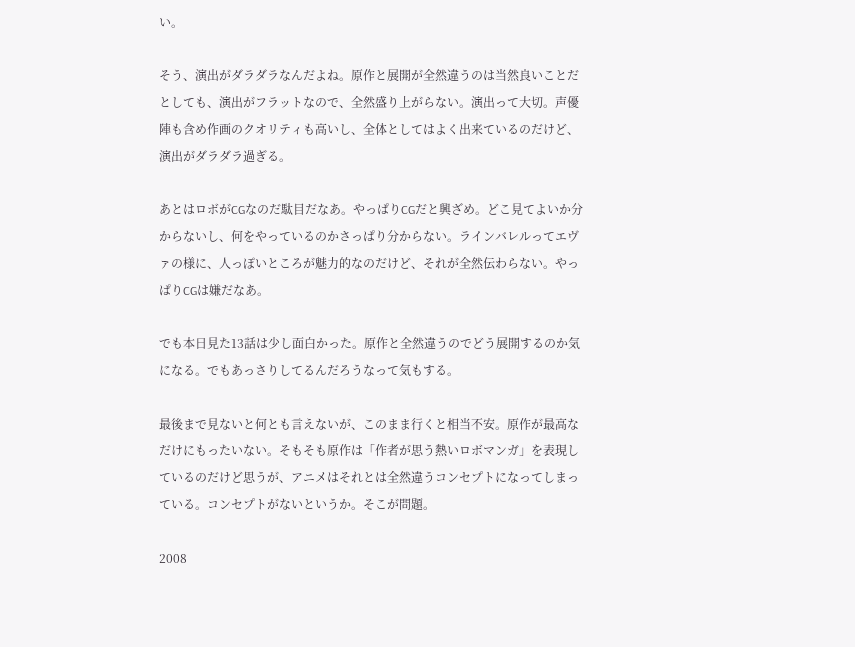い。

そう、演出がダラダラなんだよね。原作と展開が全然違うのは当然良いことだとしても、演出がフラットなので、全然盛り上がらない。演出って大切。声優陣も含め作画のクオリティも高いし、全体としてはよく出来ているのだけど、演出がダラダラ過ぎる。

あとはロボがCGなのだ駄目だなあ。やっぱりCGだと興ざめ。どこ見てよいか分からないし、何をやっているのかさっぱり分からない。ラインバレルってエヴァの様に、人っぽいところが魅力的なのだけど、それが全然伝わらない。やっぱりCGは嫌だなあ。

でも本日見た13話は少し面白かった。原作と全然違うのでどう展開するのか気になる。でもあっさりしてるんだろうなって気もする。

最後まで見ないと何とも言えないが、このまま行くと相当不安。原作が最高なだけにもったいない。そもそも原作は「作者が思う熱いロボマンガ」を表現しているのだけど思うが、アニメはそれとは全然違うコンセプトになってしまっている。コンセプトがないというか。そこが問題。

2008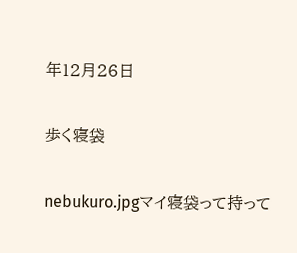年12月26日

歩く寝袋

nebukuro.jpgマイ寝袋って持って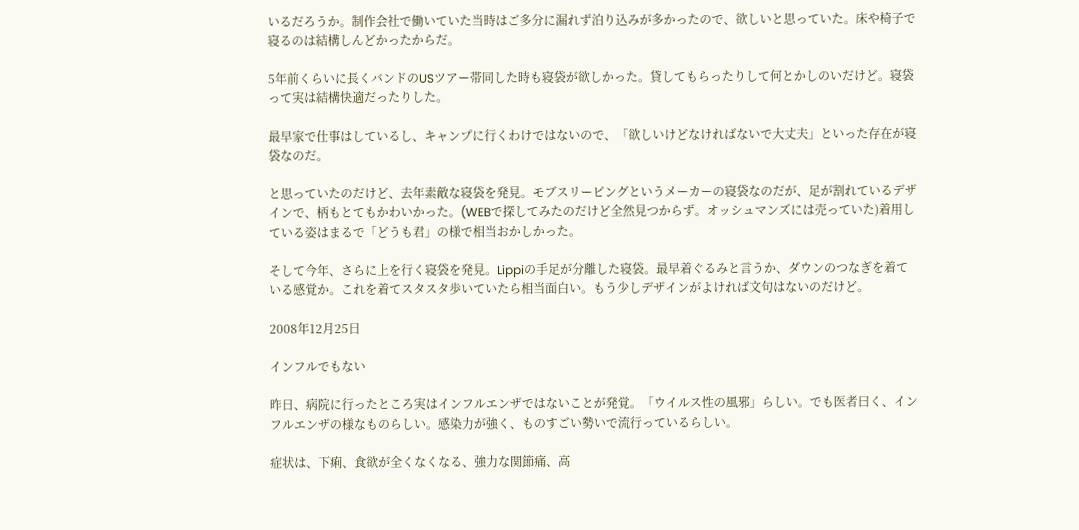いるだろうか。制作会社で働いていた当時はご多分に漏れず泊り込みが多かったので、欲しいと思っていた。床や椅子で寝るのは結構しんどかったからだ。

5年前くらいに長くバンドのUSツアー帯同した時も寝袋が欲しかった。貸してもらったりして何とかしのいだけど。寝袋って実は結構快適だったりした。

最早家で仕事はしているし、キャンプに行くわけではないので、「欲しいけどなければないで大丈夫」といった存在が寝袋なのだ。

と思っていたのだけど、去年素敵な寝袋を発見。モブスリーピングというメーカーの寝袋なのだが、足が割れているデザインで、柄もとてもかわいかった。(WEBで探してみたのだけど全然見つからず。オッシュマンズには売っていた)着用している姿はまるで「どうも君」の様で相当おかしかった。

そして今年、さらに上を行く寝袋を発見。Lippiの手足が分離した寝袋。最早着ぐるみと言うか、ダウンのつなぎを着ている感覚か。これを着てスタスタ歩いていたら相当面白い。もう少しデザインがよければ文句はないのだけど。

2008年12月25日

インフルでもない

昨日、病院に行ったところ実はインフルエンザではないことが発覚。「ウイルス性の風邪」らしい。でも医者曰く、インフルエンザの様なものらしい。感染力が強く、ものすごい勢いで流行っているらしい。

症状は、下痢、食欲が全くなくなる、強力な関節痛、高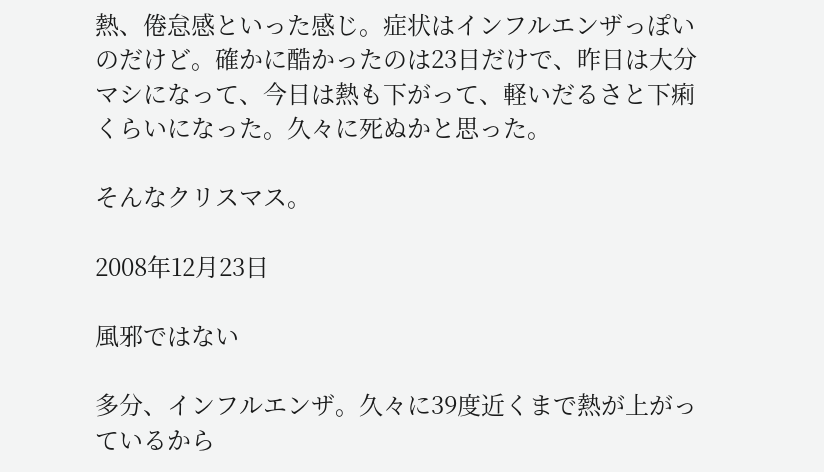熱、倦怠感といった感じ。症状はインフルエンザっぽいのだけど。確かに酷かったのは23日だけで、昨日は大分マシになって、今日は熱も下がって、軽いだるさと下痢くらいになった。久々に死ぬかと思った。

そんなクリスマス。

2008年12月23日

風邪ではない

多分、インフルエンザ。久々に39度近くまで熱が上がっているから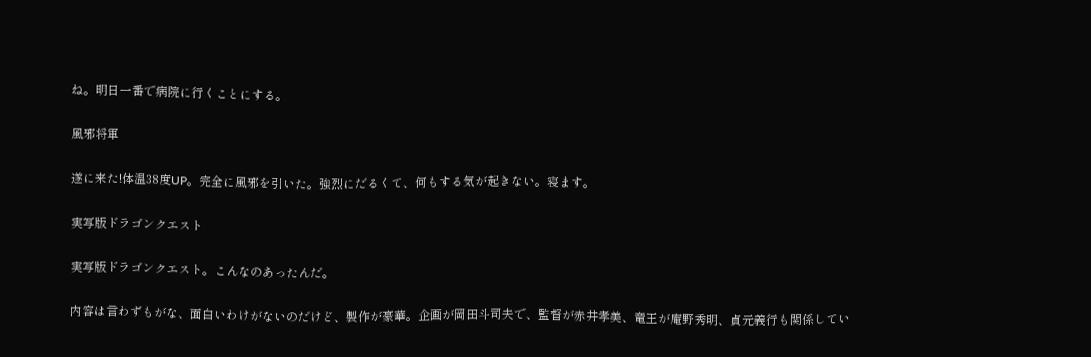ね。明日一番で病院に行くことにする。

風邪将軍

遂に来た!体温38度UP。完全に風邪を引いた。強烈にだるくて、何もする気が起きない。寝ます。

実写版ドラゴンクエスト

実写版ドラゴンクエスト。こんなのあったんだ。

内容は言わずもがな、面白いわけがないのだけど、製作が豪華。企画が岡田斗司夫で、監督が赤井孝美、竜王が庵野秀明、貞元義行も関係してい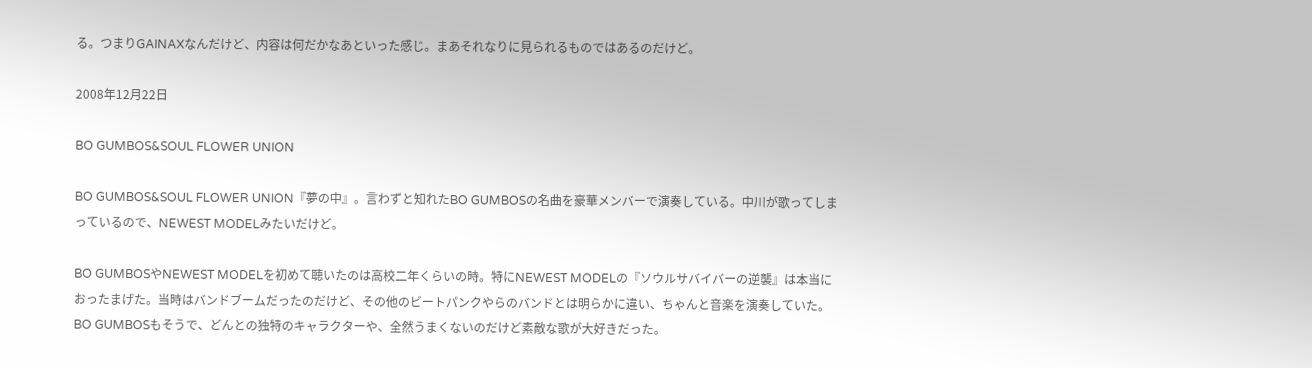る。つまりGAINAXなんだけど、内容は何だかなあといった感じ。まあそれなりに見られるものではあるのだけど。

2008年12月22日

BO GUMBOS&SOUL FLOWER UNION

BO GUMBOS&SOUL FLOWER UNION『夢の中』。言わずと知れたBO GUMBOSの名曲を豪華メンバーで演奏している。中川が歌ってしまっているので、NEWEST MODELみたいだけど。

BO GUMBOSやNEWEST MODELを初めて聴いたのは高校二年くらいの時。特にNEWEST MODELの『ソウルサバイバーの逆襲』は本当におったまげた。当時はバンドブームだったのだけど、その他のビートパンクやらのバンドとは明らかに違い、ちゃんと音楽を演奏していた。BO GUMBOSもそうで、どんとの独特のキャラクターや、全然うまくないのだけど素敵な歌が大好きだった。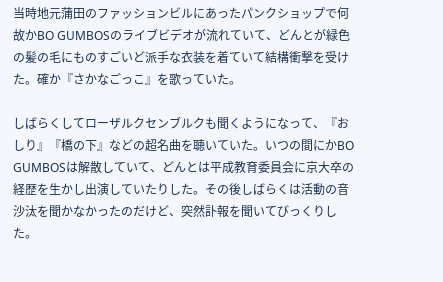当時地元蒲田のファッションビルにあったパンクショップで何故かBO GUMBOSのライブビデオが流れていて、どんとが緑色の髪の毛にものすごいど派手な衣装を着ていて結構衝撃を受けた。確か『さかなごっこ』を歌っていた。

しばらくしてローザルクセンブルクも聞くようになって、『おしり』『橋の下』などの超名曲を聴いていた。いつの間にかBO GUMBOSは解散していて、どんとは平成教育委員会に京大卒の経歴を生かし出演していたりした。その後しばらくは活動の音沙汰を聞かなかったのだけど、突然訃報を聞いてびっくりした。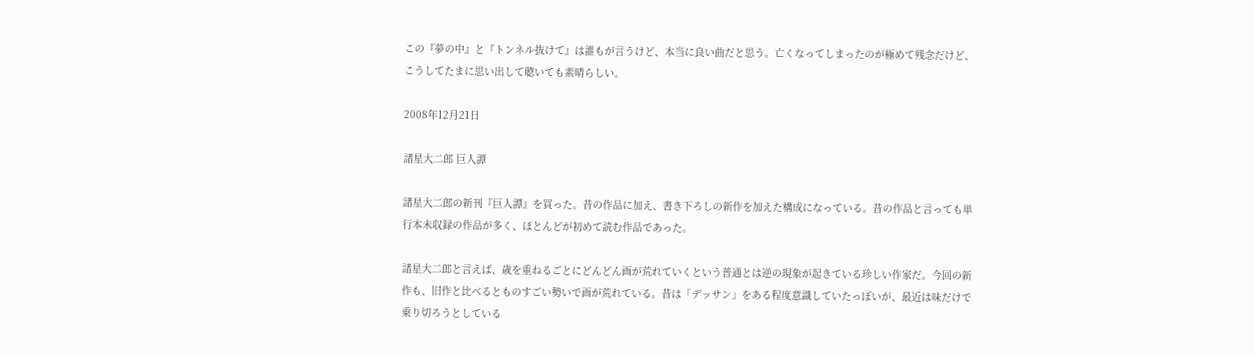この『夢の中』と『トンネル抜けて』は誰もが言うけど、本当に良い曲だと思う。亡くなってしまったのが極めて残念だけど、こうしてたまに思い出して聴いても素晴らしい。

2008年12月21日

諸星大二郎 巨人譚

諸星大二郎の新刊『巨人譚』を買った。昔の作品に加え、書き下ろしの新作を加えた構成になっている。昔の作品と言っても単行本未収録の作品が多く、ほとんどが初めて読む作品であった。

諸星大二郎と言えば、歳を重ねるごとにどんどん画が荒れていくという普通とは逆の現象が起きている珍しい作家だ。今回の新作も、旧作と比べるとものすごい勢いで画が荒れている。昔は「デッサン」をある程度意識していたっぽいが、最近は味だけで乗り切ろうとしている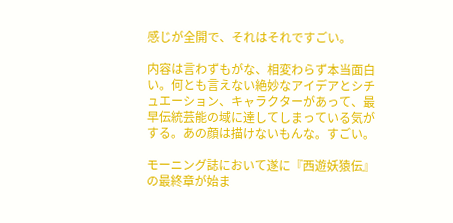感じが全開で、それはそれですごい。

内容は言わずもがな、相変わらず本当面白い。何とも言えない絶妙なアイデアとシチュエーション、キャラクターがあって、最早伝統芸能の域に達してしまっている気がする。あの顔は描けないもんな。すごい。

モーニング誌において遂に『西遊妖猿伝』の最終章が始ま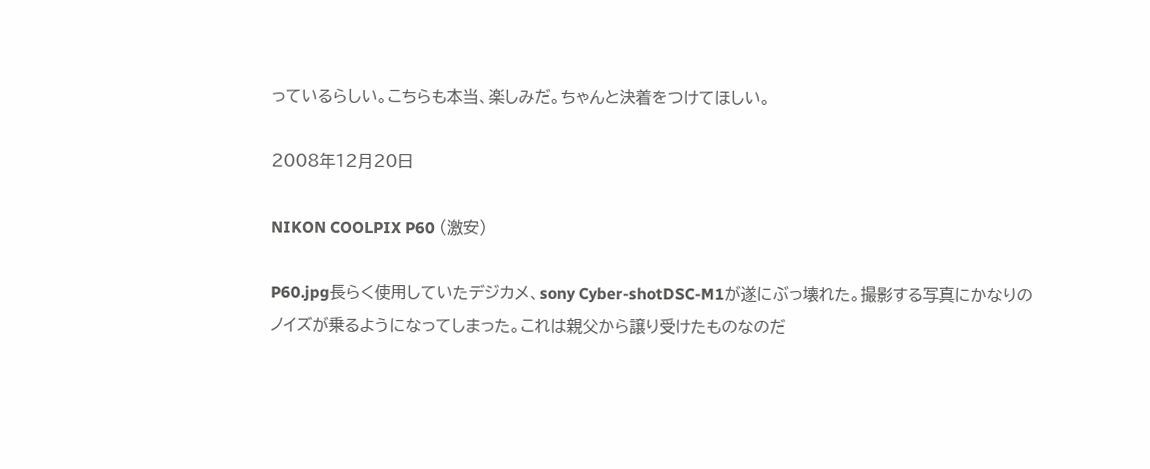っているらしい。こちらも本当、楽しみだ。ちゃんと決着をつけてほしい。

2008年12月20日

NIKON COOLPIX P60 (激安)

P60.jpg長らく使用していたデジカメ、sony Cyber-shotDSC-M1が遂にぶっ壊れた。撮影する写真にかなりのノイズが乗るようになってしまった。これは親父から譲り受けたものなのだ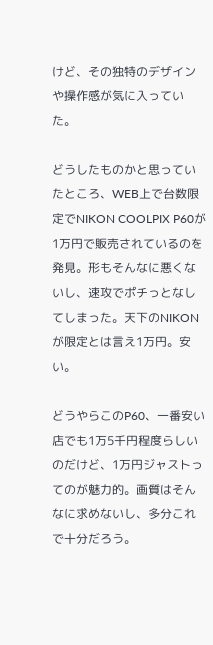けど、その独特のデザインや操作感が気に入っていた。

どうしたものかと思っていたところ、WEB上で台数限定でNIKON COOLPIX P60が1万円で販売されているのを発見。形もそんなに悪くないし、速攻でポチっとなしてしまった。天下のNIKONが限定とは言え1万円。安い。

どうやらこのP60、一番安い店でも1万5千円程度らしいのだけど、1万円ジャストってのが魅力的。画質はそんなに求めないし、多分これで十分だろう。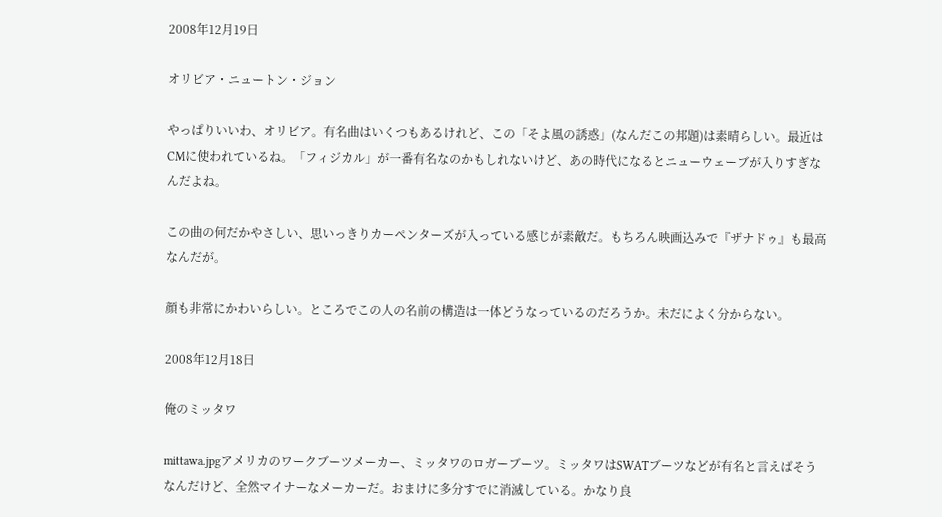2008年12月19日

オリビア・ニュートン・ジョン

やっぱりいいわ、オリビア。有名曲はいくつもあるけれど、この「そよ風の誘惑」(なんだこの邦題)は素晴らしい。最近はCMに使われているね。「フィジカル」が一番有名なのかもしれないけど、あの時代になるとニューウェーブが入りすぎなんだよね。

この曲の何だかやさしい、思いっきりカーペンターズが入っている感じが素敵だ。もちろん映画込みで『ザナドゥ』も最高なんだが。

顔も非常にかわいらしい。ところでこの人の名前の構造は一体どうなっているのだろうか。未だによく分からない。

2008年12月18日

俺のミッタワ

mittawa.jpgアメリカのワークブーツメーカー、ミッタワのロガーブーツ。ミッタワはSWATブーツなどが有名と言えばそうなんだけど、全然マイナーなメーカーだ。おまけに多分すでに消滅している。かなり良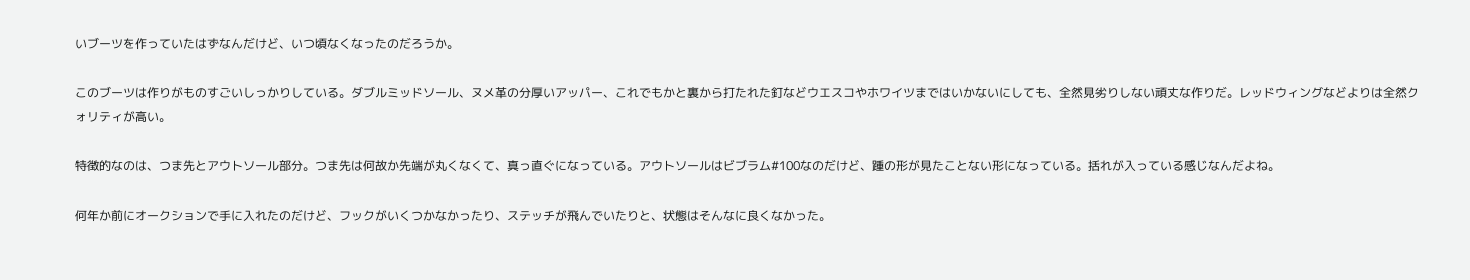いブーツを作っていたはずなんだけど、いつ頃なくなったのだろうか。

このブーツは作りがものすごいしっかりしている。ダブルミッドソール、ヌメ革の分厚いアッパー、これでもかと裏から打たれた釘などウエスコやホワイツまではいかないにしても、全然見劣りしない頑丈な作りだ。レッドウィングなどよりは全然クォリティが高い。

特徴的なのは、つま先とアウトソール部分。つま先は何故か先端が丸くなくて、真っ直ぐになっている。アウトソールはビブラム#100なのだけど、踵の形が見たことない形になっている。括れが入っている感じなんだよね。

何年か前にオークションで手に入れたのだけど、フックがいくつかなかったり、ステッチが飛んでいたりと、状態はそんなに良くなかった。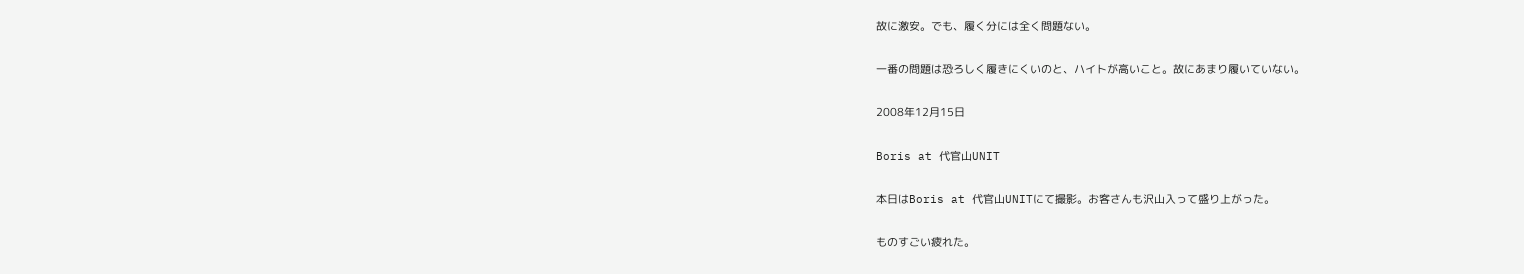故に激安。でも、履く分には全く問題ない。

一番の問題は恐ろしく履きにくいのと、ハイトが高いこと。故にあまり履いていない。

2008年12月15日

Boris at 代官山UNIT

本日はBoris at 代官山UNITにて撮影。お客さんも沢山入って盛り上がった。

ものすごい疲れた。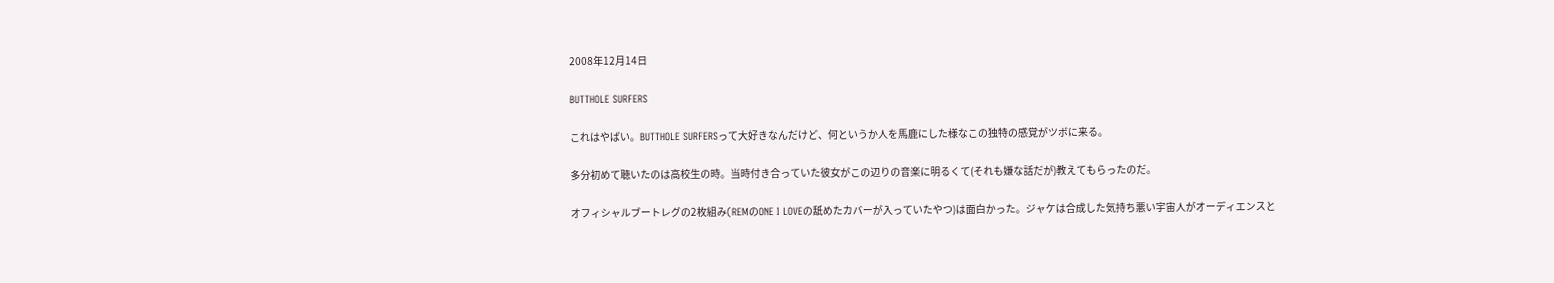2008年12月14日

BUTTHOLE SURFERS

これはやばい。BUTTHOLE SURFERSって大好きなんだけど、何というか人を馬鹿にした様なこの独特の感覚がツボに来る。

多分初めて聴いたのは高校生の時。当時付き合っていた彼女がこの辺りの音楽に明るくて(それも嫌な話だが)教えてもらったのだ。

オフィシャルブートレグの2枚組み(REMのONE I LOVEの舐めたカバーが入っていたやつ)は面白かった。ジャケは合成した気持ち悪い宇宙人がオーディエンスと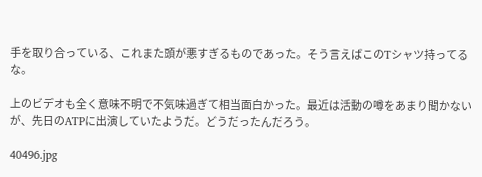手を取り合っている、これまた頭が悪すぎるものであった。そう言えばこのTシャツ持ってるな。

上のビデオも全く意味不明で不気味過ぎて相当面白かった。最近は活動の噂をあまり聞かないが、先日のATPに出演していたようだ。どうだったんだろう。

40496.jpg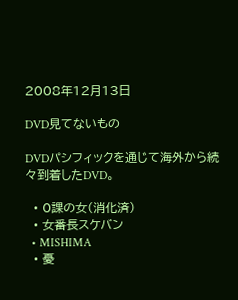2008年12月13日

DVD見てないもの

DVDパシフィックを通じて海外から続々到着したDVD。

  • 0課の女(消化済)
  • 女番長スケバン
  • MISHIMA
  • 憂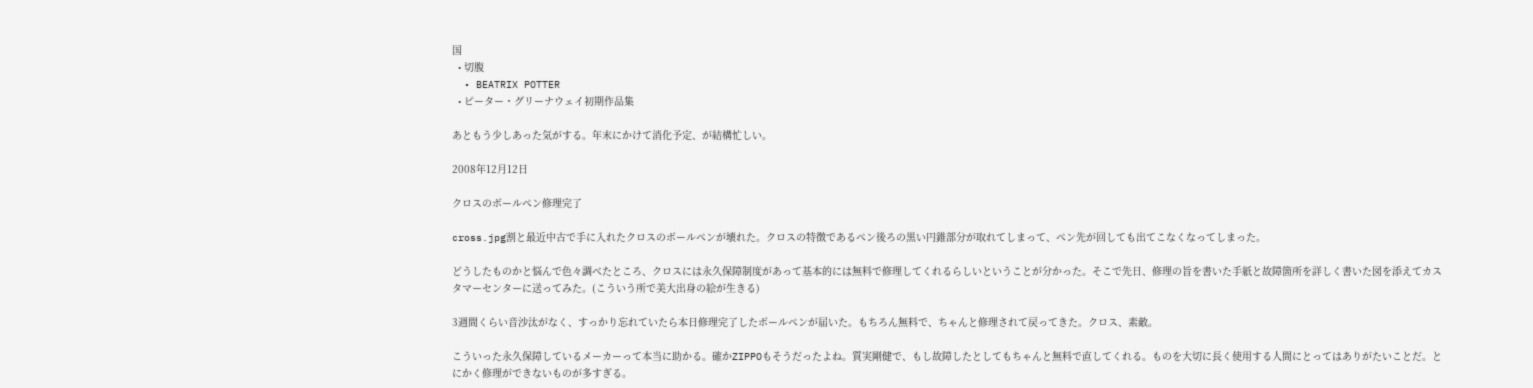国
  • 切腹
  • BEATRIX POTTER
  • ピーター・グリーナウェイ初期作品集

あともう少しあった気がする。年末にかけて消化予定、が結構忙しい。

2008年12月12日

クロスのボールペン修理完了

cross.jpg割と最近中古で手に入れたクロスのボールペンが壊れた。クロスの特徴であるペン後ろの黒い円錐部分が取れてしまって、ペン先が回しても出てこなくなってしまった。

どうしたものかと悩んで色々調べたところ、クロスには永久保障制度があって基本的には無料で修理してくれるらしいということが分かった。そこで先日、修理の旨を書いた手紙と故障箇所を詳しく書いた図を添えてカスタマーセンターに送ってみた。(こういう所で美大出身の絵が生きる)

3週間くらい音沙汰がなく、すっかり忘れていたら本日修理完了したボールペンが届いた。もちろん無料で、ちゃんと修理されて戻ってきた。クロス、素敵。

こういった永久保障しているメーカーって本当に助かる。確かZIPPOもそうだったよね。質実剛健で、もし故障したとしてもちゃんと無料で直してくれる。ものを大切に長く使用する人間にとってはありがたいことだ。とにかく修理ができないものが多すぎる。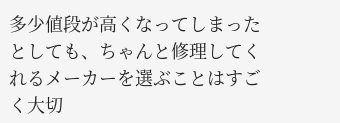多少値段が高くなってしまったとしても、ちゃんと修理してくれるメーカーを選ぶことはすごく大切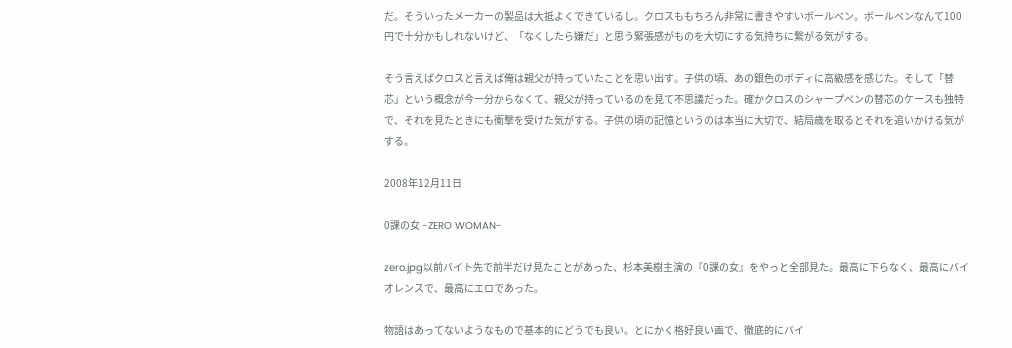だ。そういったメーカーの製品は大抵よくできているし。クロスももちろん非常に書きやすいボールペン。ボールペンなんて100円で十分かもしれないけど、「なくしたら嫌だ」と思う緊張感がものを大切にする気持ちに繋がる気がする。

そう言えばクロスと言えば俺は親父が持っていたことを思い出す。子供の頃、あの銀色のボディに高級感を感じた。そして「替芯」という概念が今一分からなくて、親父が持っているのを見て不思議だった。確かクロスのシャープペンの替芯のケースも独特で、それを見たときにも衝撃を受けた気がする。子供の頃の記憶というのは本当に大切で、結局歳を取るとそれを追いかける気がする。

2008年12月11日

0課の女 -ZERO WOMAN-

zero.jpg以前バイト先で前半だけ見たことがあった、杉本美樹主演の『0課の女』をやっと全部見た。最高に下らなく、最高にバイオレンスで、最高にエロであった。

物語はあってないようなもので基本的にどうでも良い。とにかく格好良い画で、徹底的にバイ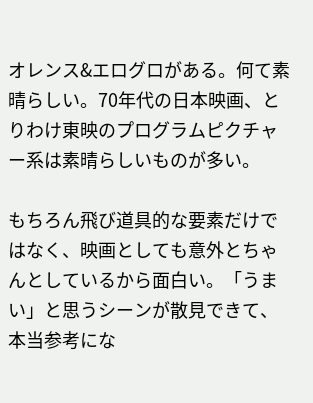オレンス&エログロがある。何て素晴らしい。70年代の日本映画、とりわけ東映のプログラムピクチャー系は素晴らしいものが多い。

もちろん飛び道具的な要素だけではなく、映画としても意外とちゃんとしているから面白い。「うまい」と思うシーンが散見できて、本当参考にな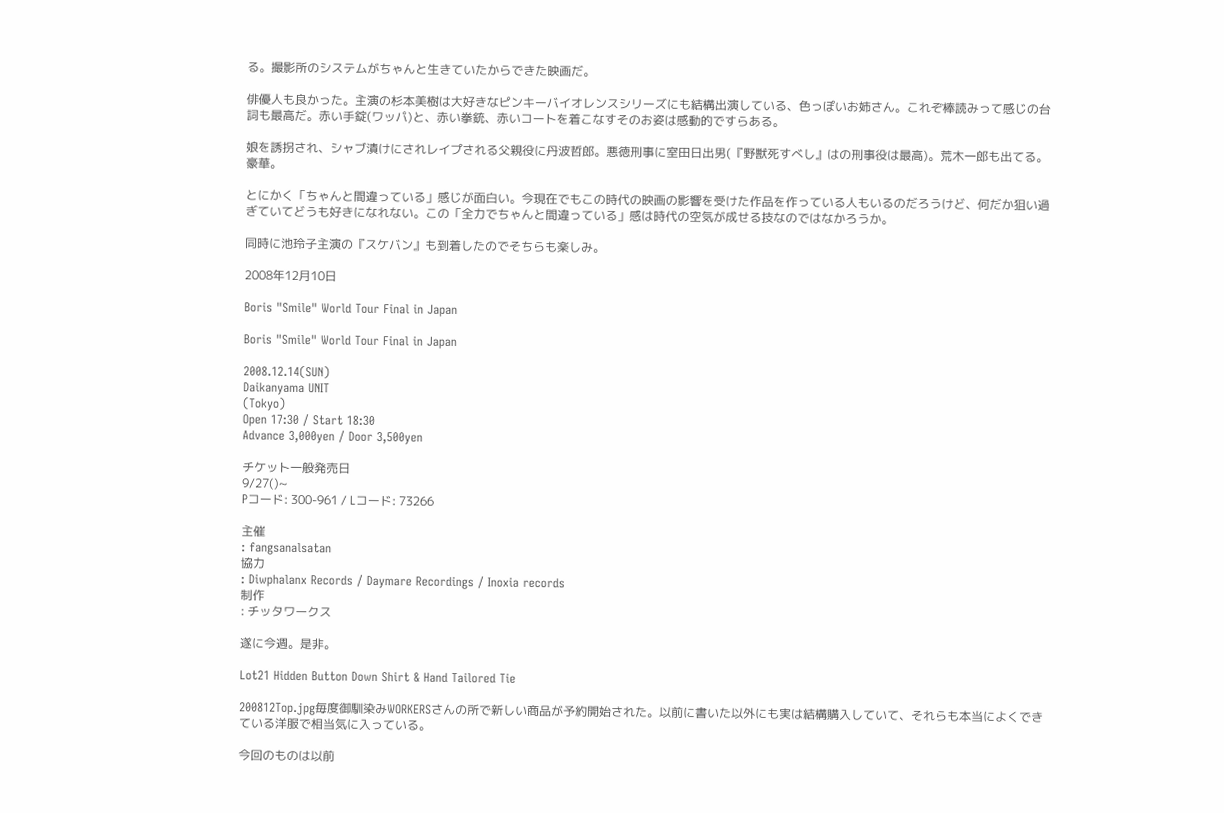る。撮影所のシステムがちゃんと生きていたからできた映画だ。

俳優人も良かった。主演の杉本美樹は大好きなピンキーバイオレンスシリーズにも結構出演している、色っぽいお姉さん。これぞ棒読みって感じの台詞も最高だ。赤い手錠(ワッパ)と、赤い拳銃、赤いコートを着こなすそのお姿は感動的ですらある。

娘を誘拐され、シャブ漬けにされレイプされる父親役に丹波哲郎。悪徳刑事に室田日出男(『野獣死すべし』はの刑事役は最高)。荒木一郎も出てる。豪華。

とにかく「ちゃんと間違っている」感じが面白い。今現在でもこの時代の映画の影響を受けた作品を作っている人もいるのだろうけど、何だか狙い過ぎていてどうも好きになれない。この「全力でちゃんと間違っている」感は時代の空気が成せる技なのではなかろうか。

同時に池玲子主演の『スケバン』も到着したのでそちらも楽しみ。

2008年12月10日

Boris "Smile" World Tour Final in Japan

Boris "Smile" World Tour Final in Japan

2008.12.14(SUN)
Daikanyama UNIT
(Tokyo)
Open 17:30 / Start 18:30
Advance 3,000yen / Door 3,500yen

チケット一般発売日
9/27()~
Pコード: 300-961 / Lコード: 73266

主催
: fangsanalsatan
協力
: Diwphalanx Records / Daymare Recordings / Inoxia records
制作
: チッタワークス

遂に今週。是非。

Lot21 Hidden Button Down Shirt & Hand Tailored Tie

200812Top.jpg毎度御馴染みWORKERSさんの所で新しい商品が予約開始された。以前に書いた以外にも実は結構購入していて、それらも本当によくできている洋服で相当気に入っている。

今回のものは以前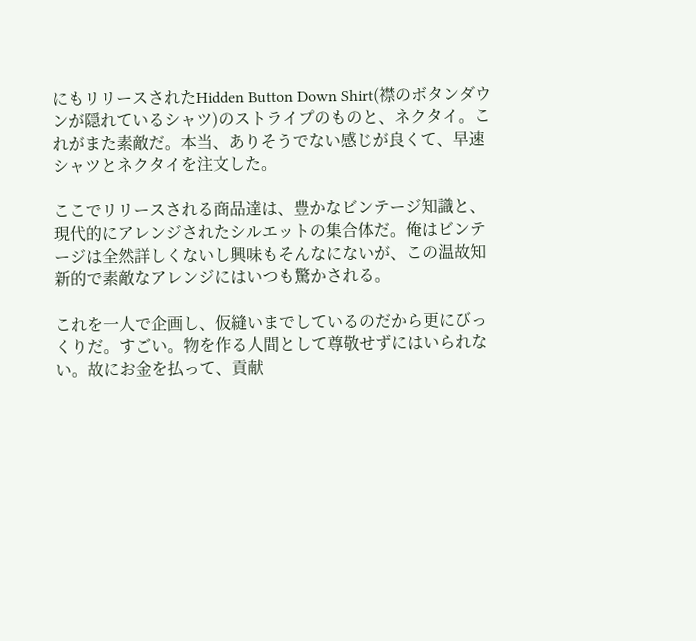にもリリースされたHidden Button Down Shirt(襟のボタンダウンが隠れているシャツ)のストライプのものと、ネクタイ。これがまた素敵だ。本当、ありそうでない感じが良くて、早速シャツとネクタイを注文した。

ここでリリースされる商品達は、豊かなビンテージ知識と、現代的にアレンジされたシルエットの集合体だ。俺はビンテージは全然詳しくないし興味もそんなにないが、この温故知新的で素敵なアレンジにはいつも驚かされる。

これを一人で企画し、仮縫いまでしているのだから更にびっくりだ。すごい。物を作る人間として尊敬せずにはいられない。故にお金を払って、貢献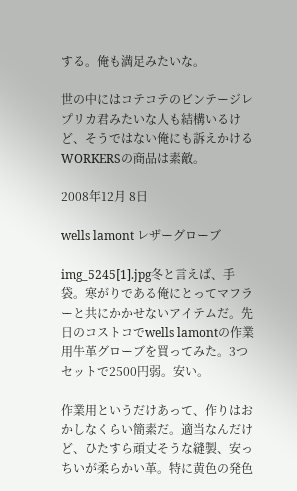する。俺も満足みたいな。

世の中にはコテコテのビンテージレプリカ君みたいな人も結構いるけど、そうではない俺にも訴えかけるWORKERSの商品は素敵。

2008年12月 8日

wells lamont レザーグローブ

img_5245[1].jpg冬と言えば、手袋。寒がりである俺にとってマフラーと共にかかせないアイテムだ。先日のコストコでwells lamontの作業用牛革グローブを買ってみた。3つセットで2500円弱。安い。

作業用というだけあって、作りはおかしなくらい簡素だ。適当なんだけど、ひたすら頑丈そうな縫製、安っちいが柔らかい革。特に黄色の発色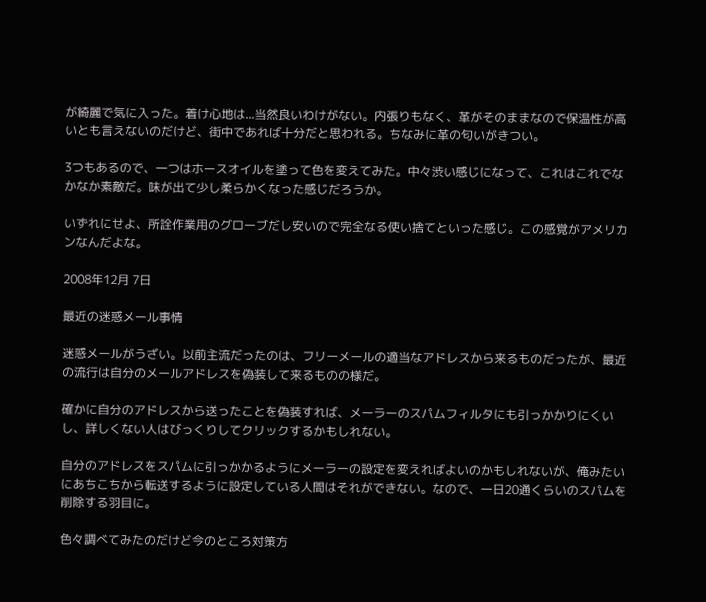が綺麗で気に入った。着け心地は...当然良いわけがない。内張りもなく、革がそのままなので保温性が高いとも言えないのだけど、街中であれば十分だと思われる。ちなみに革の匂いがきつい。

3つもあるので、一つはホースオイルを塗って色を変えてみた。中々渋い感じになって、これはこれでなかなか素敵だ。味が出て少し柔らかくなった感じだろうか。

いずれにせよ、所詮作業用のグローブだし安いので完全なる使い捨てといった感じ。この感覚がアメリカンなんだよな。

2008年12月 7日

最近の迷惑メール事情

迷惑メールがうざい。以前主流だったのは、フリーメールの適当なアドレスから来るものだったが、最近の流行は自分のメールアドレスを偽装して来るものの様だ。

確かに自分のアドレスから送ったことを偽装すれば、メーラーのスパムフィルタにも引っかかりにくいし、詳しくない人はびっくりしてクリックするかもしれない。

自分のアドレスをスパムに引っかかるようにメーラーの設定を変えればよいのかもしれないが、俺みたいにあちこちから転送するように設定している人間はそれができない。なので、一日20通くらいのスパムを削除する羽目に。

色々調べてみたのだけど今のところ対策方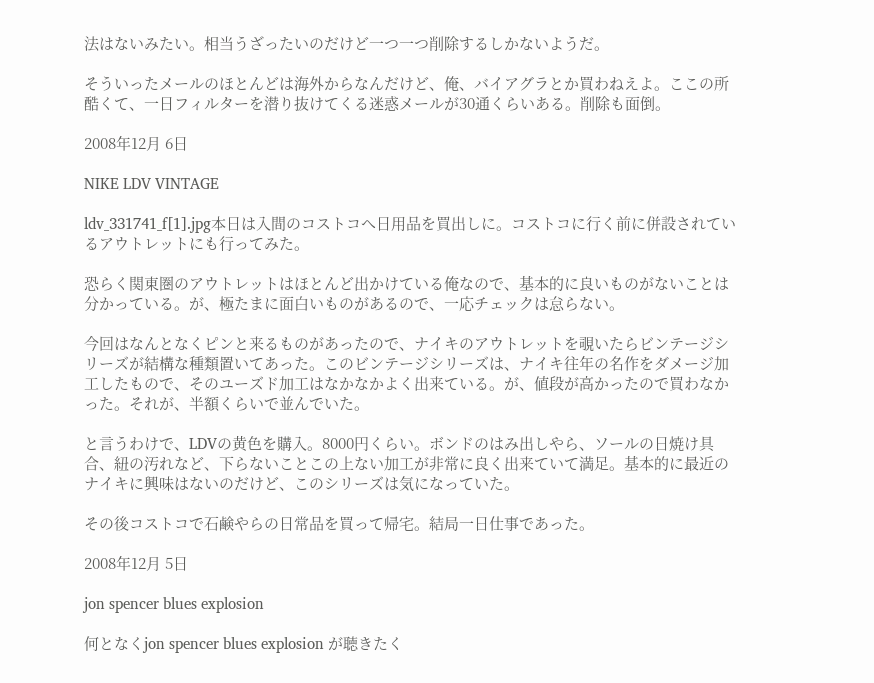法はないみたい。相当うざったいのだけど一つ一つ削除するしかないようだ。

そういったメールのほとんどは海外からなんだけど、俺、バイアグラとか買わねえよ。ここの所酷くて、一日フィルターを潜り抜けてくる迷惑メールが30通くらいある。削除も面倒。

2008年12月 6日

NIKE LDV VINTAGE

ldv_331741_f[1].jpg本日は入間のコストコへ日用品を買出しに。コストコに行く前に併設されているアウトレットにも行ってみた。

恐らく関東圏のアウトレットはほとんど出かけている俺なので、基本的に良いものがないことは分かっている。が、極たまに面白いものがあるので、一応チェックは怠らない。

今回はなんとなくピンと来るものがあったので、ナイキのアウトレットを覗いたらビンテージシリーズが結構な種類置いてあった。このビンテージシリーズは、ナイキ往年の名作をダメージ加工したもので、そのユーズド加工はなかなかよく出来ている。が、値段が高かったので買わなかった。それが、半額くらいで並んでいた。

と言うわけで、LDVの黄色を購入。8000円くらい。ボンドのはみ出しやら、ソールの日焼け具合、紐の汚れなど、下らないことこの上ない加工が非常に良く出来ていて満足。基本的に最近のナイキに興味はないのだけど、このシリーズは気になっていた。

その後コストコで石鹸やらの日常品を買って帰宅。結局一日仕事であった。

2008年12月 5日

jon spencer blues explosion

何となくjon spencer blues explosion が聴きたく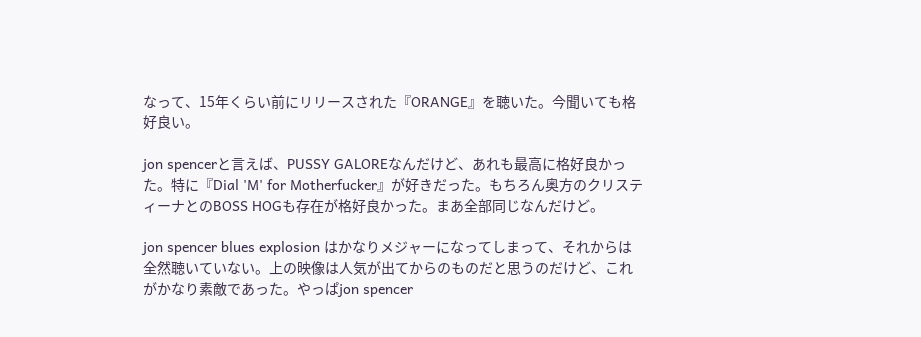なって、15年くらい前にリリースされた『ORANGE』を聴いた。今聞いても格好良い。

jon spencerと言えば、PUSSY GALOREなんだけど、あれも最高に格好良かった。特に『Dial 'M' for Motherfucker』が好きだった。もちろん奥方のクリスティーナとのBOSS HOGも存在が格好良かった。まあ全部同じなんだけど。

jon spencer blues explosion はかなりメジャーになってしまって、それからは全然聴いていない。上の映像は人気が出てからのものだと思うのだけど、これがかなり素敵であった。やっぱjon spencer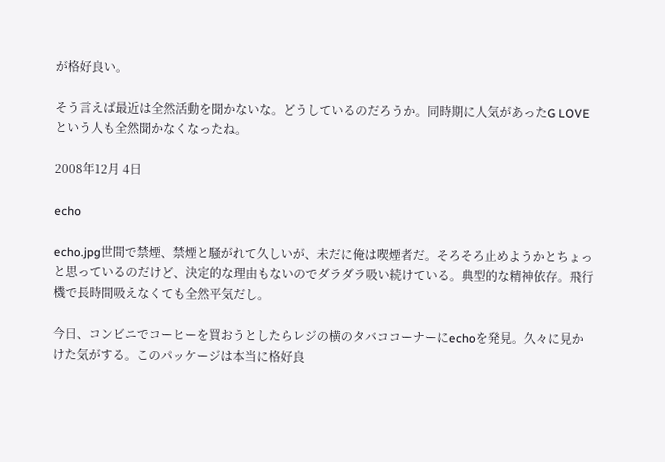が格好良い。

そう言えば最近は全然活動を聞かないな。どうしているのだろうか。同時期に人気があったG LOVEという人も全然聞かなくなったね。

2008年12月 4日

echo

echo.jpg世間で禁煙、禁煙と騒がれて久しいが、未だに俺は喫煙者だ。そろそろ止めようかとちょっと思っているのだけど、決定的な理由もないのでダラダラ吸い続けている。典型的な精神依存。飛行機で長時間吸えなくても全然平気だし。

今日、コンビニでコーヒーを買おうとしたらレジの横のタバココーナーにechoを発見。久々に見かけた気がする。このパッケージは本当に格好良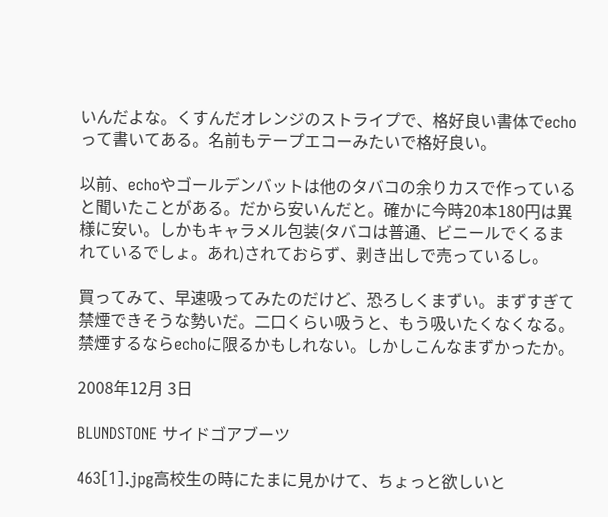いんだよな。くすんだオレンジのストライプで、格好良い書体でechoって書いてある。名前もテープエコーみたいで格好良い。

以前、echoやゴールデンバットは他のタバコの余りカスで作っていると聞いたことがある。だから安いんだと。確かに今時20本180円は異様に安い。しかもキャラメル包装(タバコは普通、ビニールでくるまれているでしょ。あれ)されておらず、剥き出しで売っているし。

買ってみて、早速吸ってみたのだけど、恐ろしくまずい。まずすぎて禁煙できそうな勢いだ。二口くらい吸うと、もう吸いたくなくなる。禁煙するならechoに限るかもしれない。しかしこんなまずかったか。

2008年12月 3日

BLUNDSTONE サイドゴアブーツ

463[1].jpg高校生の時にたまに見かけて、ちょっと欲しいと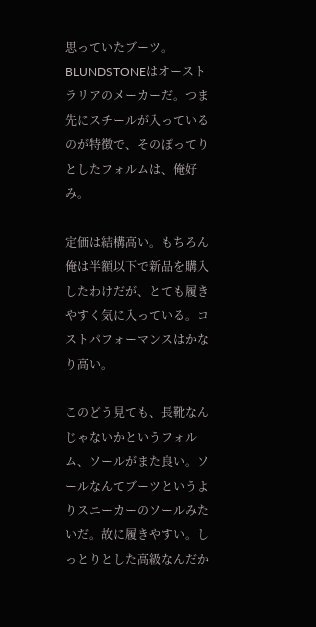思っていたブーツ。BLUNDSTONEはオーストラリアのメーカーだ。つま先にスチールが入っているのが特徴で、そのぽってりとしたフォルムは、俺好み。

定価は結構高い。もちろん俺は半額以下で新品を購入したわけだが、とても履きやすく気に入っている。コストパフォーマンスはかなり高い。

このどう見ても、長靴なんじゃないかというフォルム、ソールがまた良い。ソールなんてブーツというよりスニーカーのソールみたいだ。故に履きやすい。しっとりとした高級なんだか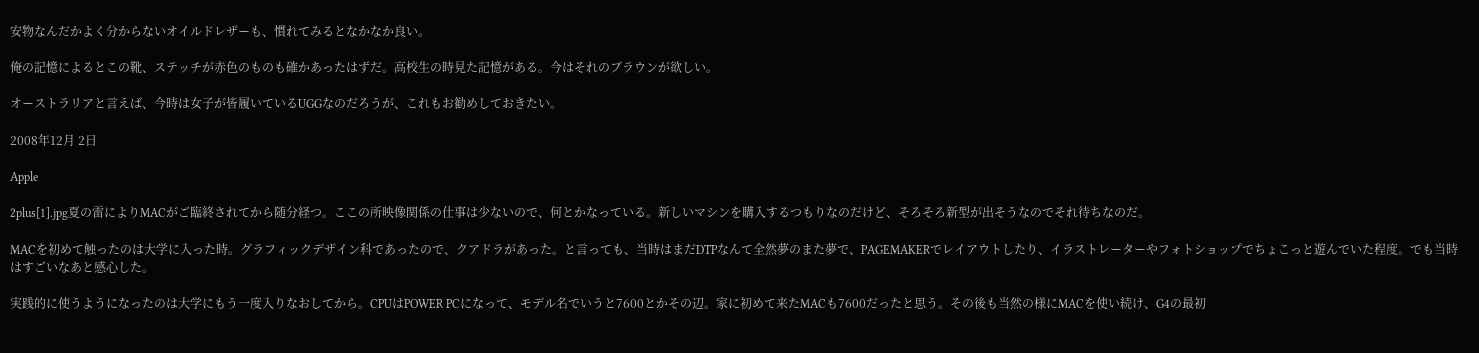安物なんだかよく分からないオイルドレザーも、慣れてみるとなかなか良い。

俺の記憶によるとこの靴、ステッチが赤色のものも確かあったはずだ。高校生の時見た記憶がある。今はそれのブラウンが欲しい。

オーストラリアと言えば、今時は女子が皆履いているUGGなのだろうが、これもお勧めしておきたい。

2008年12月 2日

Apple

2plus[1].jpg夏の雷によりMACがご臨終されてから随分経つ。ここの所映像関係の仕事は少ないので、何とかなっている。新しいマシンを購入するつもりなのだけど、そろそろ新型が出そうなのでそれ待ちなのだ。

MACを初めて触ったのは大学に入った時。グラフィックデザイン科であったので、クアドラがあった。と言っても、当時はまだDTPなんて全然夢のまた夢で、PAGEMAKERでレイアウトしたり、イラストレーターやフォトショップでちょこっと遊んでいた程度。でも当時はすごいなあと感心した。

実践的に使うようになったのは大学にもう一度入りなおしてから。CPUはPOWER PCになって、モデル名でいうと7600とかその辺。家に初めて来たMACも7600だったと思う。その後も当然の様にMACを使い続け、G4の最初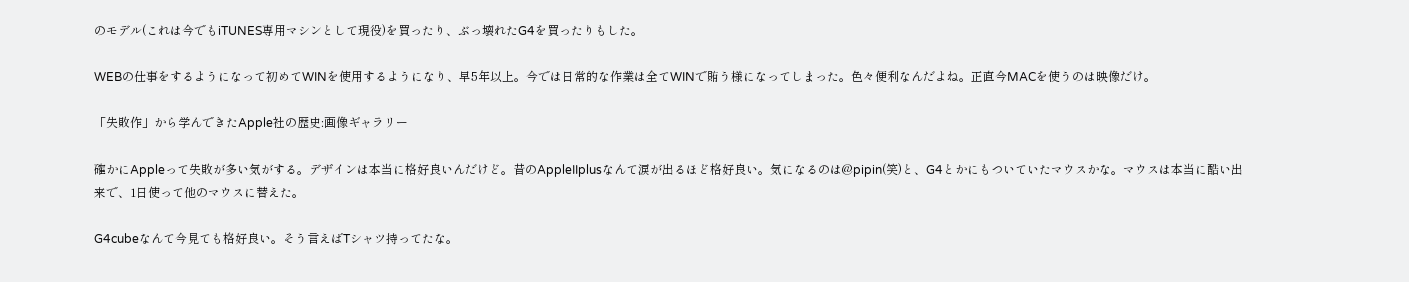のモデル(これは今でもiTUNES専用マシンとして現役)を買ったり、ぶっ壊れたG4を買ったりもした。

WEBの仕事をするようになって初めてWINを使用するようになり、早5年以上。今では日常的な作業は全てWINで賄う様になってしまった。色々便利なんだよね。正直今MACを使うのは映像だけ。

「失敗作」から学んできたApple社の歴史:画像ギャラリー

確かにAppleって失敗が多い気がする。デザインは本当に格好良いんだけど。昔のAppleIIplusなんて涙が出るほど格好良い。気になるのは@pipin(笑)と、G4とかにもついていたマウスかな。マウスは本当に酷い出来で、1日使って他のマウスに替えた。

G4cubeなんて今見ても格好良い。そう言えばTシャツ持ってたな。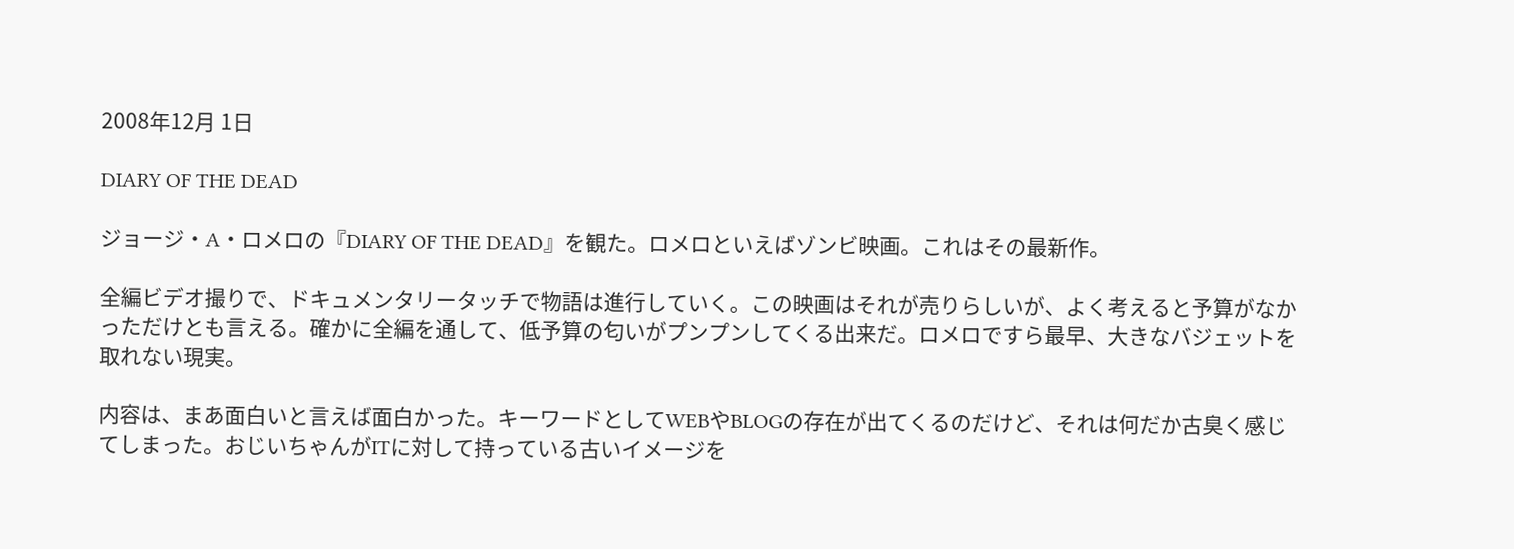2008年12月 1日

DIARY OF THE DEAD

ジョージ・A・ロメロの『DIARY OF THE DEAD』を観た。ロメロといえばゾンビ映画。これはその最新作。

全編ビデオ撮りで、ドキュメンタリータッチで物語は進行していく。この映画はそれが売りらしいが、よく考えると予算がなかっただけとも言える。確かに全編を通して、低予算の匂いがプンプンしてくる出来だ。ロメロですら最早、大きなバジェットを取れない現実。

内容は、まあ面白いと言えば面白かった。キーワードとしてWEBやBLOGの存在が出てくるのだけど、それは何だか古臭く感じてしまった。おじいちゃんがITに対して持っている古いイメージを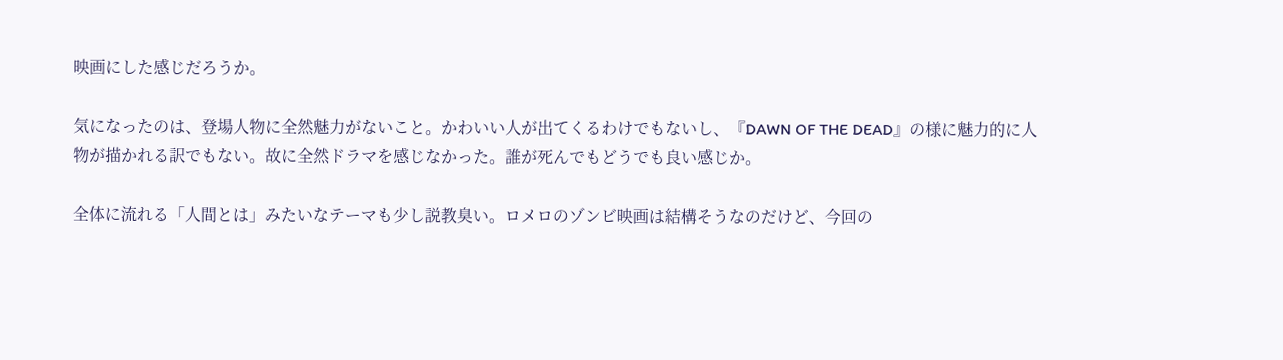映画にした感じだろうか。

気になったのは、登場人物に全然魅力がないこと。かわいい人が出てくるわけでもないし、『DAWN OF THE DEAD』の様に魅力的に人物が描かれる訳でもない。故に全然ドラマを感じなかった。誰が死んでもどうでも良い感じか。

全体に流れる「人間とは」みたいなテーマも少し説教臭い。ロメロのゾンビ映画は結構そうなのだけど、今回の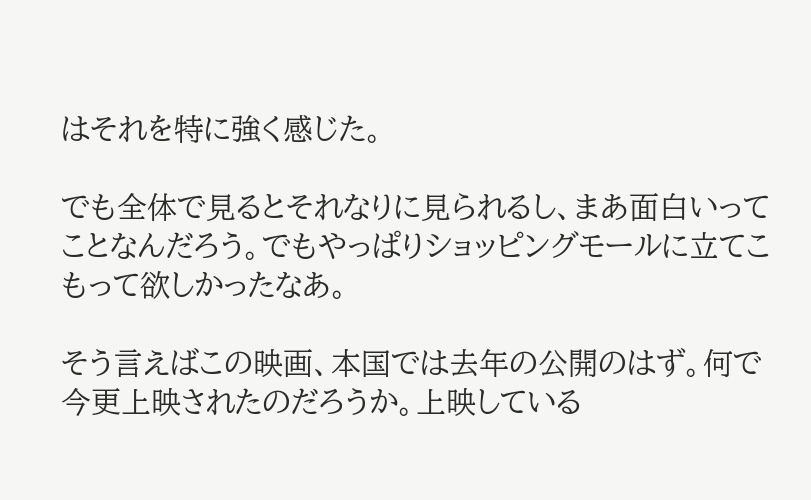はそれを特に強く感じた。

でも全体で見るとそれなりに見られるし、まあ面白いってことなんだろう。でもやっぱりショッピングモールに立てこもって欲しかったなあ。

そう言えばこの映画、本国では去年の公開のはず。何で今更上映されたのだろうか。上映している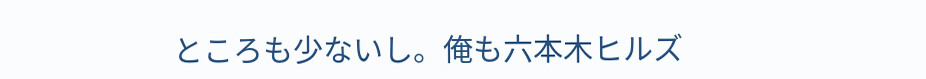ところも少ないし。俺も六本木ヒルズ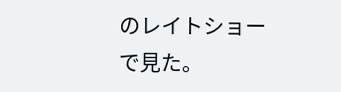のレイトショーで見た。